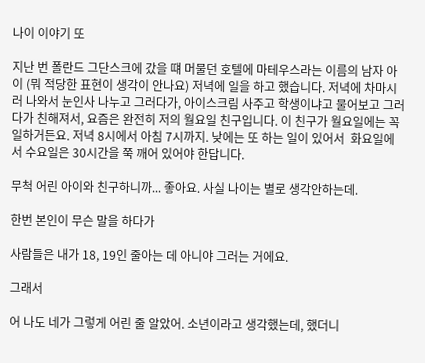나이 이야기 또

지난 번 폴란드 그단스크에 갔을 떄 머물던 호텔에 마테우스라는 이름의 남자 아이 (뭐 적당한 표현이 생각이 안나요) 저녁에 일을 하고 했습니다. 저녁에 차마시러 나와서 눈인사 나누고 그러다가, 아이스크림 사주고 학생이냐고 물어보고 그러다가 친해져서, 요즘은 완전히 저의 월요일 친구입니다. 이 친구가 월요일에는 꼭 일하거든요. 저녁 8시에서 아침 7시까지. 낮에는 또 하는 일이 있어서  화요일에서 수요일은 30시간을 쭉 깨어 있어야 한답니다.

무척 어린 아이와 친구하니까... 좋아요. 사실 나이는 별로 생각안하는데.

한번 본인이 무슨 말을 하다가

사람들은 내가 18, 19인 줄아는 데 아니야 그러는 거에요.

그래서

어 나도 네가 그렇게 어린 줄 알았어. 소년이라고 생각했는데, 했더니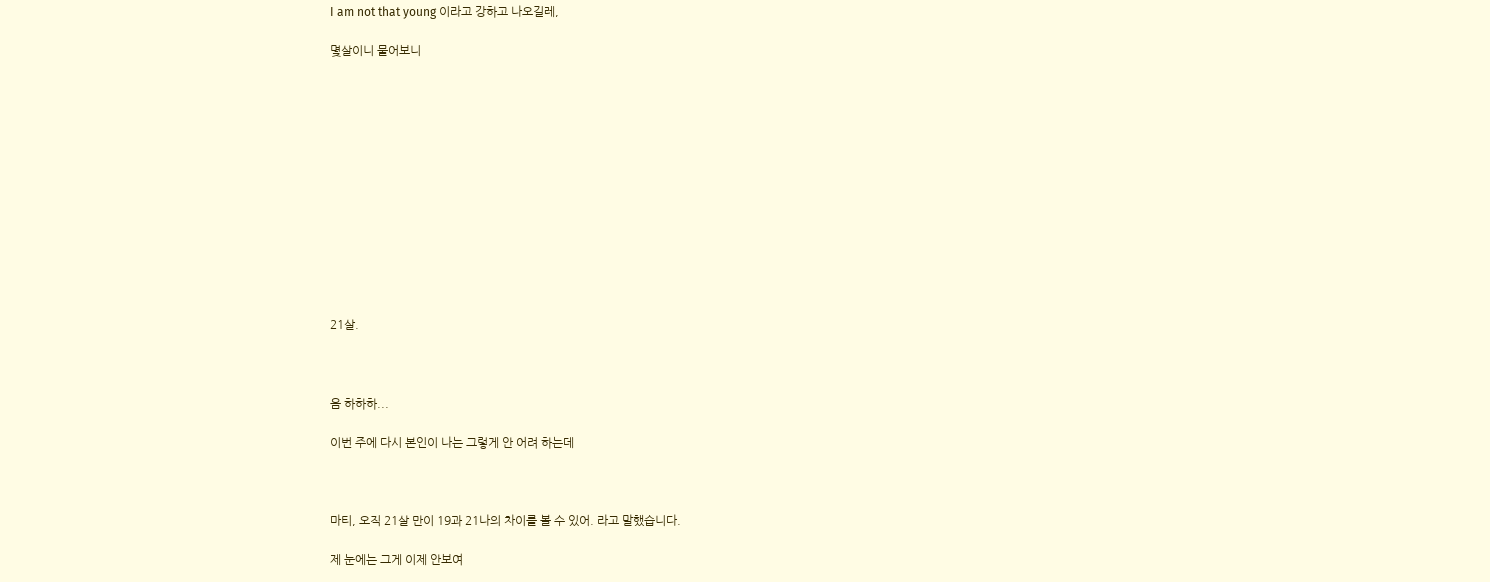I am not that young 이라고 강하고 나오길레,

몇살이니 물어보니













21살.



음 하하하...

이번 주에 다시 본인이 나는 그렇게 안 어려 하는데



마티, 오직 21살 만이 19과 21나의 차이를 볼 수 있어. 라고 말했습니다.

제 눈에는 그게 이제 안보여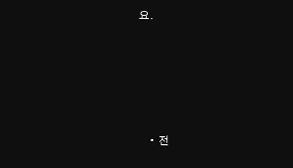요.





    • 전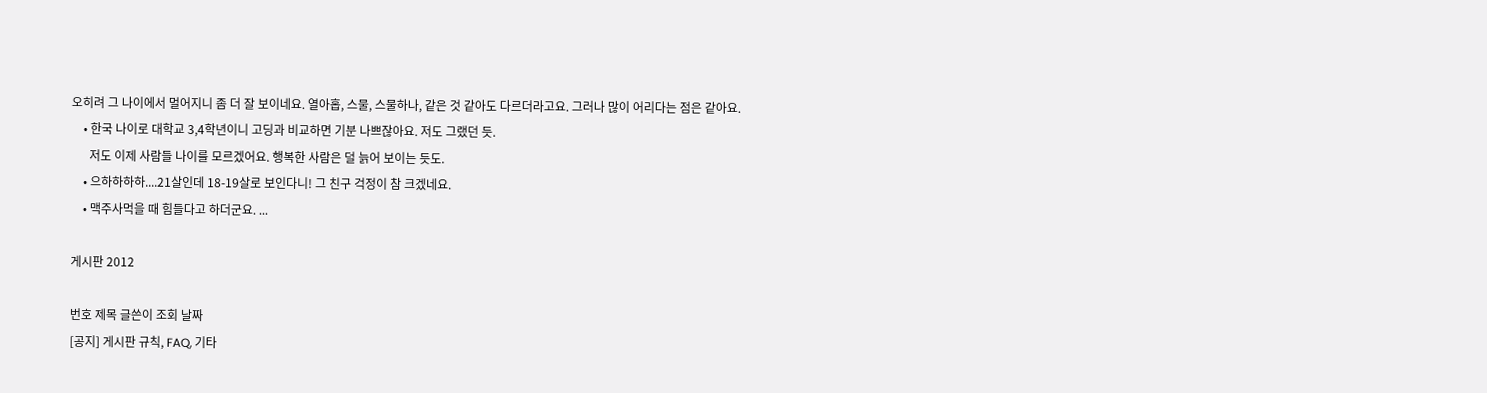오히려 그 나이에서 멀어지니 좀 더 잘 보이네요. 열아홉, 스물, 스물하나, 같은 것 같아도 다르더라고요. 그러나 많이 어리다는 점은 같아요.
    • 한국 나이로 대학교 3,4학년이니 고딩과 비교하면 기분 나쁘잖아요. 저도 그랬던 듯.
      저도 이제 사람들 나이를 모르겠어요. 행복한 사람은 덜 늙어 보이는 듯도.
    • 으하하하하....21살인데 18-19살로 보인다니! 그 친구 걱정이 참 크겠네요.
    • 맥주사먹을 때 힘들다고 하더군요. ...

게시판 2012

번호 제목 글쓴이 조회 날짜
[공지] 게시판 규칙, FAQ, 기타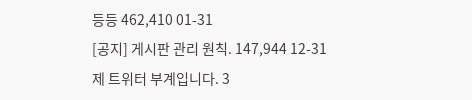등등 462,410 01-31
[공지] 게시판 관리 원칙. 147,944 12-31
제 트위터 부계입니다. 3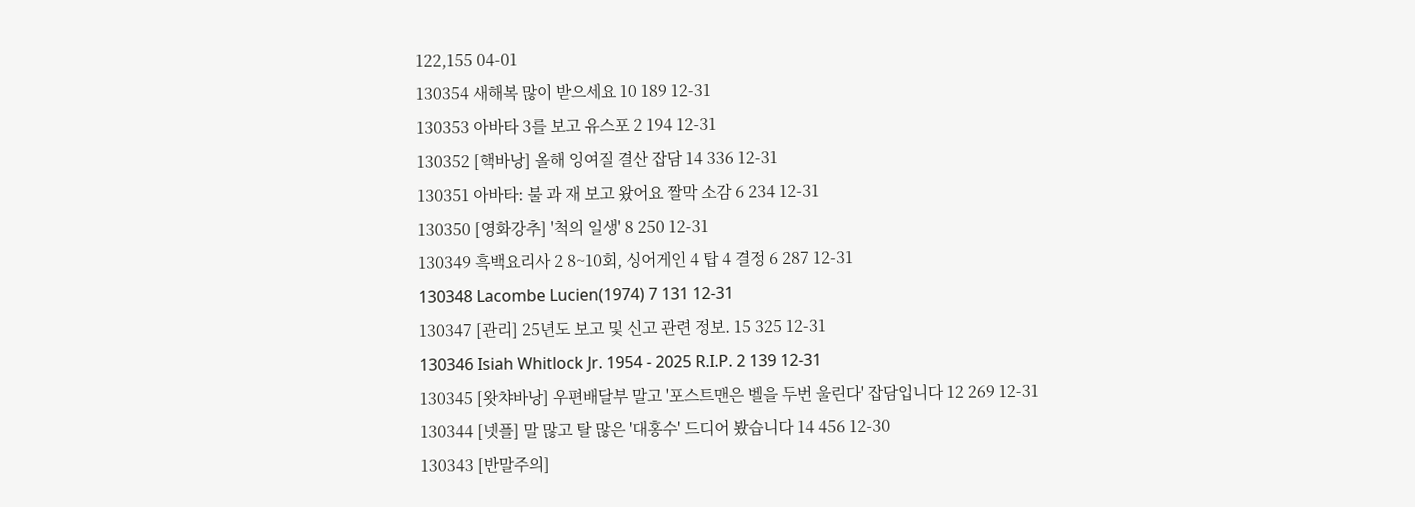122,155 04-01
130354 새해복 많이 받으세요 10 189 12-31
130353 아바타 3를 보고 유스포 2 194 12-31
130352 [핵바낭] 올해 잉여질 결산 잡담 14 336 12-31
130351 아바타: 불 과 재 보고 왔어요 짤막 소감 6 234 12-31
130350 [영화강추] '척의 일생' 8 250 12-31
130349 흑백요리사 2 8~10회, 싱어게인 4 탑 4 결정 6 287 12-31
130348 Lacombe Lucien(1974) 7 131 12-31
130347 [관리] 25년도 보고 및 신고 관련 정보. 15 325 12-31
130346 Isiah Whitlock Jr. 1954 - 2025 R.I.P. 2 139 12-31
130345 [왓챠바낭] 우편배달부 말고 '포스트맨은 벨을 두번 울린다' 잡담입니다 12 269 12-31
130344 [넷플] 말 많고 탈 많은 '대홍수' 드디어 봤습니다 14 456 12-30
130343 [반말주의]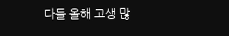다들 올해 고생 많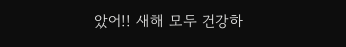았어!! 새해 모두 건강하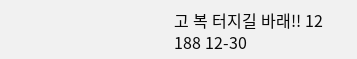고 복 터지길 바래!! 12 188 12-30